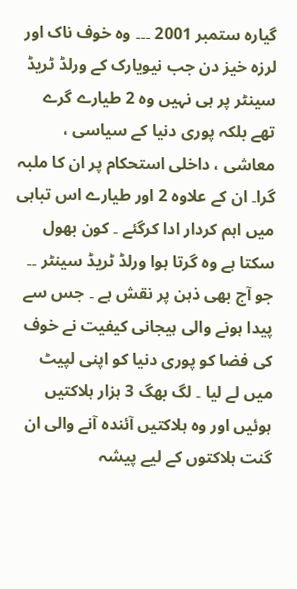گیارہ ستمبر 2001 ۔۔۔ وہ خوف ناک اور لرزہ خیز دن جب نیویارک کے ورلڈ ٹریڈ سینٹر پر ہی نہیں وہ 2 طیارے گرے تھے بلکہ پوری دنیا کے سیاسی ، معاشی ، داخلی استحکام پر ان کا ملبہ گرا۔ ان کے علاوہ 2 اور طیارے اس تباہی میں اہم کردار ادا کرگئے ۔ کون بھول سکتا ہے وہ گرتا ہوا ورلڈ ٹریڈ سینٹر ۔۔ جو آج بھی ذہن پر نقش ہے ۔ جس سے پیدا ہونے والی ہیجانی کیفیت نے خوف کی فضا کو پوری دنیا کو اپنی لپیٹ میں لے لیا ۔ لگ بھگ 3 ہزار ہلاکتیں ہوئیں اور وہ ہلاکتیں آئندہ آنے والی ان گنت ہلاکتوں کے لیے پیشہ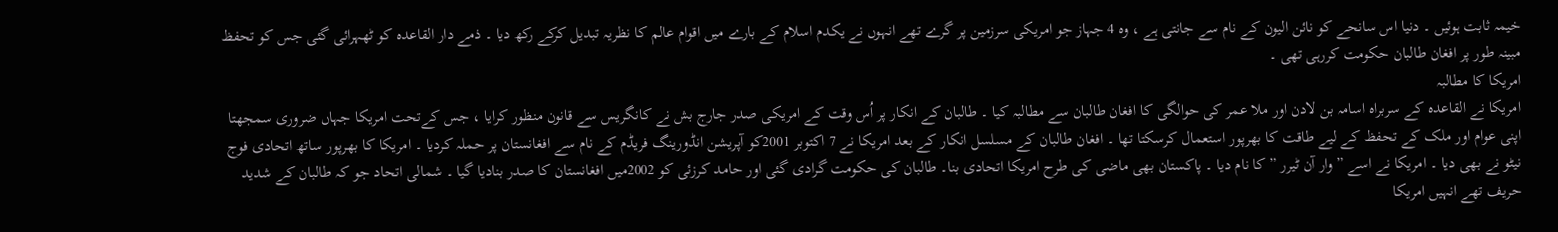خیمہ ثابت ہوئیں ۔ دنیا اس سانحے کو نائن الیون کے نام سے جانتی ہے ، وہ 4 جہاز جو امریکی سرزمین پر گرے تھے انہوں نے یکدم اسلام کے بارے میں اقوام عالم کا نظریہ تبدیل کرکے رکھ دیا ۔ ذمے دار القاعدہ کو ٹھہرائی گئی جس کو تحفظ مبینہ طور پر افغان طالبان حکومت کررہی تھی ۔
امریکا کا مطالبہ
امریکا نے القاعدہ کے سربراہ اسامہ بن لادن اور ملا عمر کی حوالگی کا افغان طالبان سے مطالبہ کیا ۔ طالبان کے انکار پر اُس وقت کے امریکی صدر جارج بش نے کانگریس سے قانون منظور کرایا ، جس کےتحت امریکا جہاں ضروری سمجھتا اپنی عوام اور ملک کے تحفظ کے لیے طاقت کا بھرپور استعمال کرسکتا تھا ۔ افغان طالبان کے مسلسل انکار کے بعد امریکا نے 7 اکتوبر 2001کو آپریشن انڈورینگ فریڈم کے نام سے افغانستان پر حملہ کردیا ۔ امریکا کا بھرپور ساتھ اتحادی فوج نیٹو نے بھی دیا ۔ امریکا نے اسے ” وار آن ٹیرر ” کا نام دیا ۔ پاکستان بھی ماضی کی طرح امریکا اتحادی بنا۔ طالبان کی حکومت گرادی گئی اور حامد کرزئی کو 2002میں افغانستان کا صدر بنادیا گیا ۔ شمالی اتحاد جو کہ طالبان کے شدید حریف تھے انہیں امریکا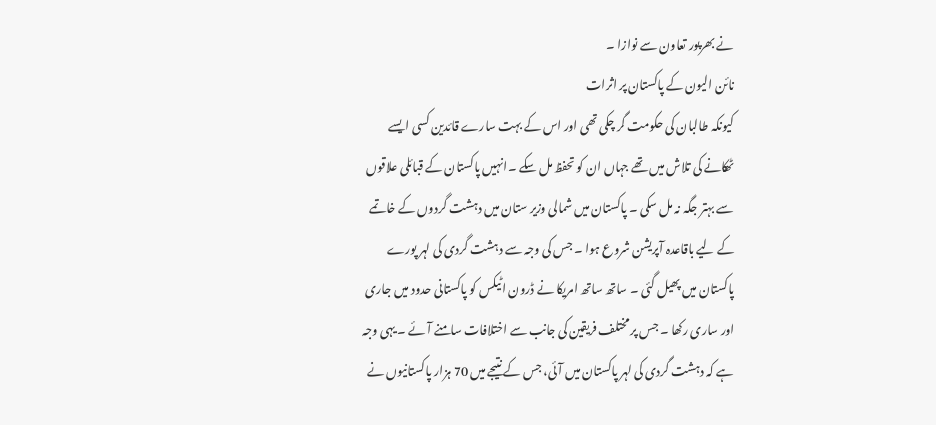نے بھرپور تعاون سے نوازا ۔
نائن الیون کے پاکستان پر اثرات
کیونکہ طالبان کی حکومت گر چکی تھی اور اس کے بہت سارے قائدین کسی ایسے ٹھکانے کی تلاش میں تھے جہاں ان کو تحفظ مل سکے ۔انہیں پاکستان کے قبائلی علاقوں سے بہتر جگہ نہ مل سکی ۔ پاکستان میں شمالی وزیر ستان میں دہشت گردوں کے خاتمے کے لیے باقاعدہ آپریشن شروع ہوا ۔ جس کی وجہ سے دہشت گردی کی لہر پورے پاکستان میں پھیل گئی ۔ ساتھ ساتھ امریکا نے ڈرون اٹیکس کو پاکستانی حدود میں جاری اور ساری رکھا ۔ جس پر مختلف فریقین کی جانب سے اختلافات سامنے آئے ۔ یہی وجہ ہے کہ دہشت گردی کی لہر پاکستان میں آئی، جس کے نتیجے میں 70 ہزار پاکستانیوں نے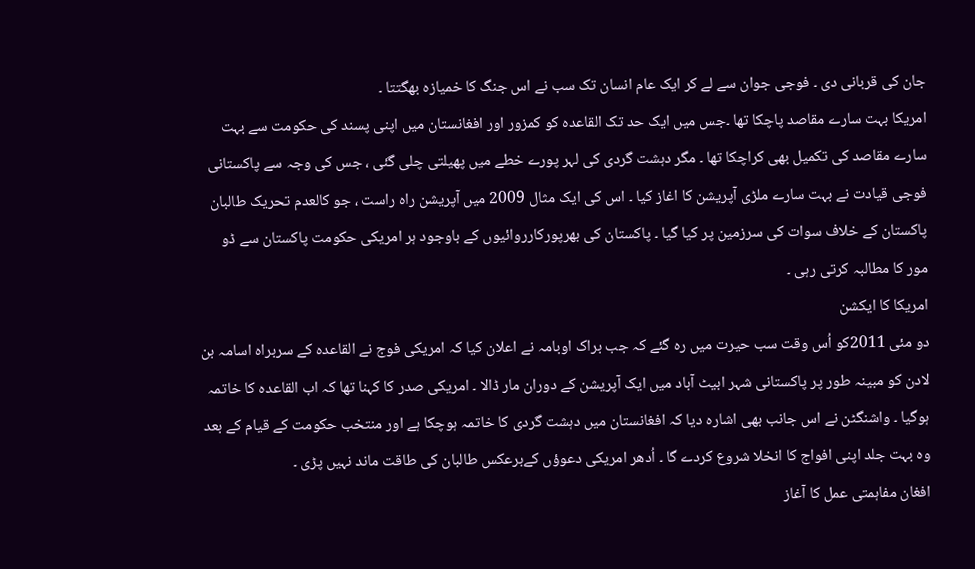جان کی قربانی دی ۔ فوجی جوان سے لے کر ایک عام انسان تک سب نے اس جنگ کا خمیازہ بھگتتا ۔
امریکا بہت سارے مقاصد پاچکا تھا ۔جس میں ایک حد تک القاعدہ کو کمزور اور افغانستان میں اپنی پسند کی حکومت سے بہت سارے مقاصد کی تکمیل بھی کراچکا تھا ۔ مگر دہشت گردی کی لہر پورے خطے میں پھیلتی چلی گئی ، جس کی وجہ سے پاکستانی فوجی قیادت نے بہت سارے ملڑی آپریشن کا اغاز کیا ۔ اس کی ایک مثال 2009 میں آپریشن راہ راست ، جو کالعدم تحریک طالبان پاکستان کے خلاف سوات کی سرزمین پر کیا گیا ۔ پاکستان کی بھرپورکارروائیوں کے باوجود ہر امریکی حکومت پاکستان سے ڈو مور کا مطالبہ کرتی رہی ۔
امریکا کا ایکشن
دو مئی 2011کو اُس وقت سب حیرت میں رہ گئے کہ جب براک اوبامہ نے اعلان کیا کہ امریکی فوج نے القاعدہ کے سربراہ اسامہ بن لادن کو مبینہ طور پر پاکستانی شہر ابیٹ آباد میں ایک آپریشن کے دوران مار ڈالا ۔ امریکی صدر کا کہنا تھا کہ اب القاعدہ کا خاتمہ ہوگیا ۔ واشنگٹن نے اس جانب بھی اشارہ دیا کہ افغانستان میں دہشت گردی کا خاتمہ ہوچکا ہے اور منتخب حکومت کے قیام کے بعد وہ بہت جلد اپنی افواج کا انخلا شروع کردے گا ۔ اُدھر امریکی دعوؤں کےبرعکس طالبان کی طاقت ماند نہیں پڑی ۔
افغان مفاہمتی عمل کا آغاز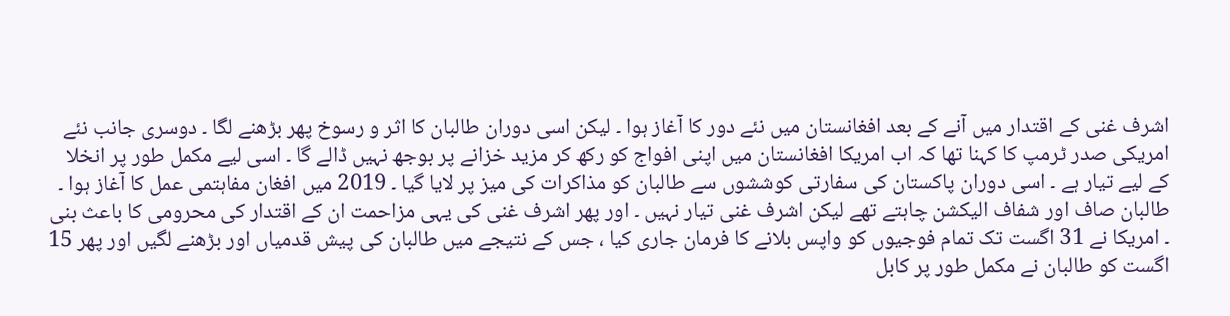اشرف غنی کے اقتدار میں آنے کے بعد افغانستان میں نئے دور کا آغاز ہوا ۔ لیکن اسی دوران طالبان کا اثر و رسوخ پھر بڑھنے لگا ۔ دوسری جانب نئے امریکی صدر ٹرمپ کا کہنا تھا کہ اب امریکا افغانستان میں اپنی افواج کو رکھ کر مزید خزانے پر بوجھ نہیں ڈالے گا ۔ اسی لیے مکمل طور پر انخلا کے لیے تیار ہے ۔ اسی دوران پاکستان کی سفارتی کوششوں سے طالبان کو مذاکرات کی میز پر لایا گیا ۔ 2019 میں افغان مفاہتمی عمل کا آغاز ہوا ۔
طالبان صاف اور شفاف الیکشن چاہتے تھے لیکن اشرف غنی تیار نہیں ۔ اور پھر اشرف غنی کی یہی مزاحمت ان کے اقتدار کی محرومی کا باعث بنی ۔ امریکا نے 31 اگست تک تمام فوجیوں کو واپس بلانے کا فرمان جاری کیا ، جس کے نتیجے میں طالبان کی پیش قدمیاں اور بڑھنے لگیں اور پھر 15 اگست کو طالبان نے مکمل طور پر کابل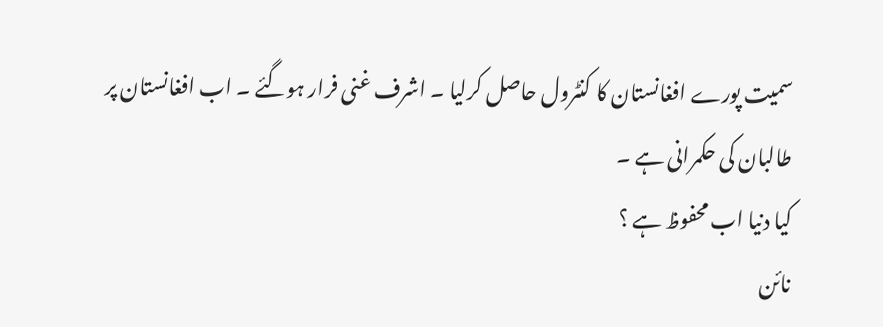سمیت پورے افغانستان کا کنٹرول حاصل کرلیا ۔ اشرف غنی فرار ہوگئے ۔ اب افغانستان پر طالبان کی حکمرانی ہے ۔
کیا دنیا اب محفوظ ہے ؟
نائن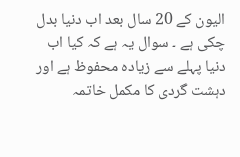الیون کے 20 سال بعد اب دنیا بدل چکی ہے ۔ سوال یہ ہے کہ کیا اب دنیا پہلے سے زیادہ محفوظ ہے اور دہشت گردی کا مکمل خاتمہ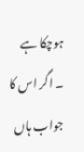ہوچکا ہے ۔ اگر اس کا جواب ہاں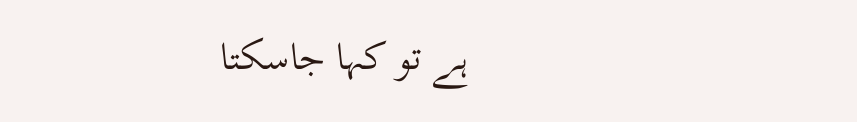ہے تو کہا جاسکتا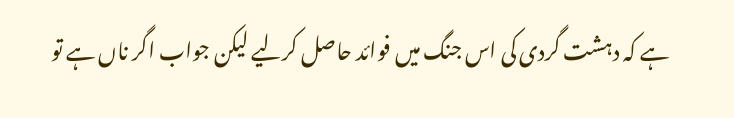ہے کہ دہشت گردی کی اس جنگ میں فوائد حاصل کرلیے لیکن جواب اگر ناں ہے تو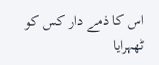اس کا ذمے دار کس کو ٹھہرایا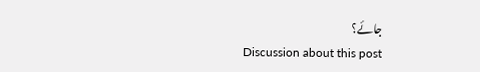جائے؟
Discussion about this post